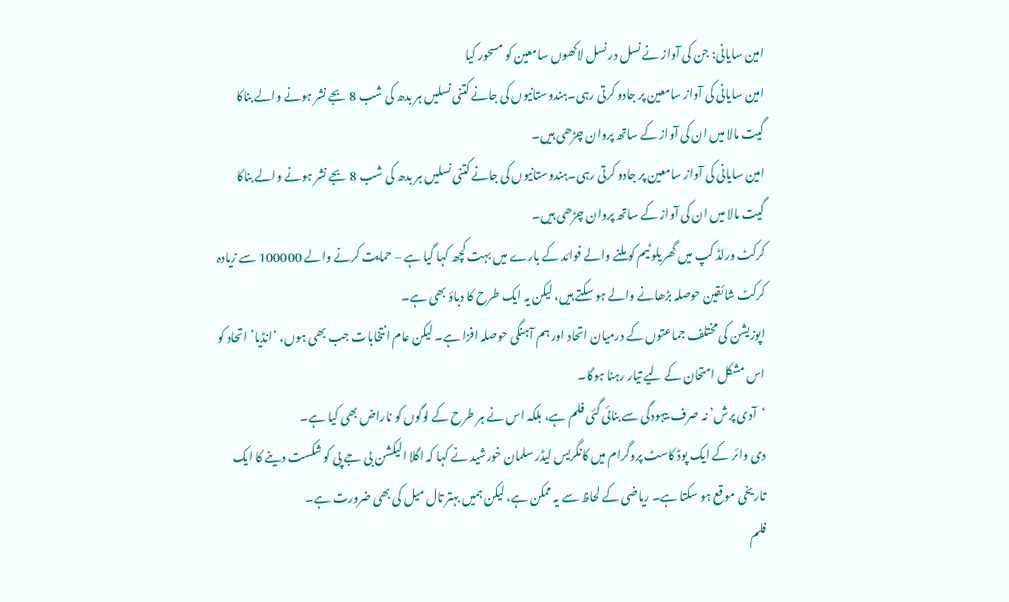امین سایانی: جن کی آواز نے نسل در نسل لاکھوں سامعین کو مسحور کیا
امین سایانی کی آواز سامعین پر جادو کرتی رہی۔ہندوستانیوں کی جانے کتنی نسلیں ہر بدھ کی شب 8 بجے نشر ہونے والے بناکا گیت مالا میں ان کی آواز کے ساتھ پروان چڑھی ہیں۔
امین سایانی کی آواز سامعین پر جادو کرتی رہی۔ہندوستانیوں کی جانے کتنی نسلیں ہر بدھ کی شب 8 بجے نشر ہونے والے بناکا گیت مالا میں ان کی آواز کے ساتھ پروان چڑھی ہیں۔
کرکٹ ورلڈ کپ میں گھریلو ٹیم کو ملنے والے فوائد کے بارے میں بہت کچھ کہا گیا ہے – حمایت کرنے والے 100000 سے زیادہ کرکٹ شائقین حوصلہ بڑھانے والے ہو سکتے ہیں، لیکن یہ ایک طرح کا دباؤ بھی ہے۔
اپوزیشن کی مختلف جماعتوں کے درمیان اتحاد اور ہم آہنگی حوصلہ افزا ہے۔ لیکن عام انتخابات جب بھی ہوں، ‘انڈیا’ اتحاد کو اس مشکل امتحان کے لیے تیار رہنا ہوگا۔
‘آدی پرش’ نہ صرف بیہودگی سے بنائی گئی فلم ہے، بلکہ اس نے ہر طرح کے لوگوں کو ناراض بھی کیا ہے۔
دی وائر کے ایک پوڈ کاسٹ پروگرام میں کانگریس لیڈر سلمان خورشید نے کہا کہ اگلا الیکشن بی جے پی کو شکست دینے کا ایک تاریخی موقع ہو سکتا ہے۔ ریاضی کے لحاظ سے یہ ممکن ہے، لیکن ہمیں بہتر تال میل کی بھی ضرورت ہے۔
فلم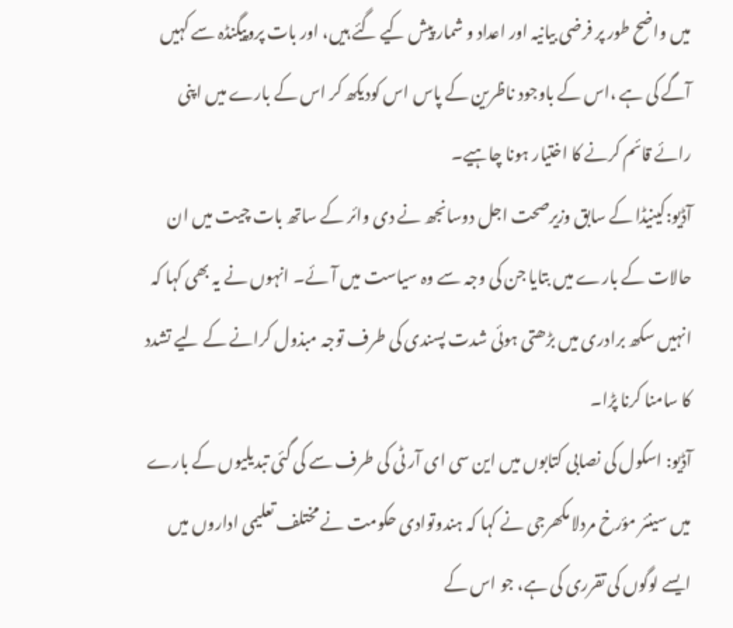میں واضح طور پر فرضی بیانیہ اور اعداد و شمار پیش کیے گئے ہیں، اور بات پروپیگنڈہ سے کہیں آگے کی ہے ،اس کے باوجود ناظرین کے پاس اس کودیکھ کر اس کے بارے میں اپنی رائے قائم کرنے کا اختیار ہونا چاہیے۔
آڈیو:کینیڈا کے سابق وزیرصحت اجل دوسانجھ نے دی وائر کے ساتھ بات چیت میں ان حالات کے بارے میں بتایا جن کی وجہ سے وہ سیاست میں آئے۔ انہوں نے یہ بھی کہا کہ انہیں سکھ برادری میں بڑھتی ہوئی شدت پسندی کی طرف توجہ مبذول کرانے کے لیے تشدد کا سامنا کرنا پڑا۔
آڈیو: اسکول کی نصابی کتابوں میں این سی ای آر ٹی کی طرف سے کی گئی تبدیلیوں کے بارے میں سینئر مؤرخ مردلا مکھرجی نے کہا کہ ہندوتوادی حکومت نے مختلف تعلیمی اداروں میں ایسے لوگوں کی تقرری کی ہے، جو اس کے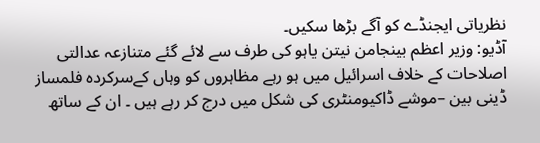نظریاتی ایجنڈے کو آگے بڑھا سکیں۔
آڈیو: وزیر اعظم بینجامن نیتن یاہو کی طرف سے لائے گئے متنازعہ عدالتی اصلاحات کے خلاف اسرائیل میں ہو رہے مظاہروں کو وہاں کےسرکردہ فلمساز ڈینی بین –موشے ڈاکیومنٹری کی شکل میں درج کر رہے ہیں ۔ ان کے ساتھ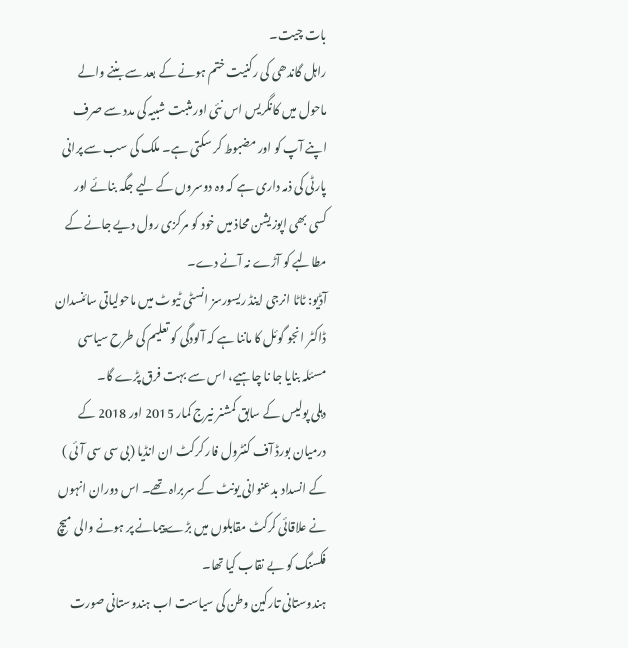بات چیت۔
راہل گاندھی کی رکنیت ختم ہونے کے بعد سے بننے والے ماحول میں کانگریس اس نئی اور مثبت شبیہ کی مدد سے صرف اپنے آپ کو اور مضبوط کر سکتی ہے۔ ملک کی سب سے پرانی پارٹی کی ذمہ داری ہے کہ وہ دوسروں کے لیے جگہ بنائے اور کسی بھی اپوزیشن محاذ میں خود کو مرکزی رول دیے جانے کے مطالبے کو آڑے نہ آنے دے۔
آڈیو: ٹاٹا انرجی اینڈ ریسورسز انسٹی ٹیوٹ میں ماحولیاتی سائنسدان ڈاکٹر انجو گوئل کا ماننا ہے کہ آلودگی کو تعلیم کی طرح سیاسی مسئلہ بنایا جا نا چاہیے، اس سے بہت فرق پڑے گا۔
دہلی پولیس کے سابق کمشنر نیرج کمار 2015 اور 2018 کے درمیان بورڈ آف کنٹرول فار کرکٹ ان انڈیا (بی سی سی آئی ) کے انسداد بدعنوانی یونٹ کے سربراہ تھے۔ اس دوران انہوں نے علاقائی کرکٹ مقابلوں میں بڑے پیمانے پر ہونے والی میچ فکسنگ کو بے نقاب کیا تھا۔
ہندوستانی تارکین وطن کی سیاست اب ہندوستانی صورت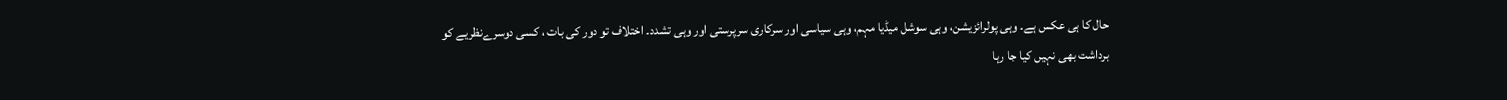حال کا ہی عکس ہے۔ وہی پولرائزیشن، وہی سوشل میڈیا مہم، وہی سیاسی اور سرکاری سرپرستی اور وہی تشدد۔ اختلاف تو دور کی بات ، کسی دوسرےنظریے کو برداشت بھی نہیں کیا جا رہا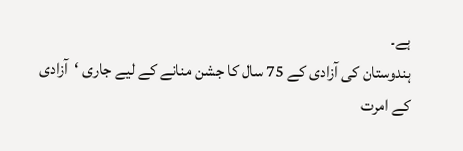ہے۔
ہندوستان کی آزادی کے 75 سال کا جشن منانے کے لیے جاری ‘آزادی کے امرت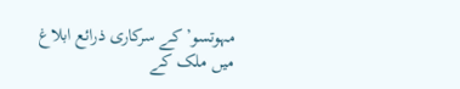مہوتسو’ کے سرکاری ذرائع ابلاغ میں ملک کے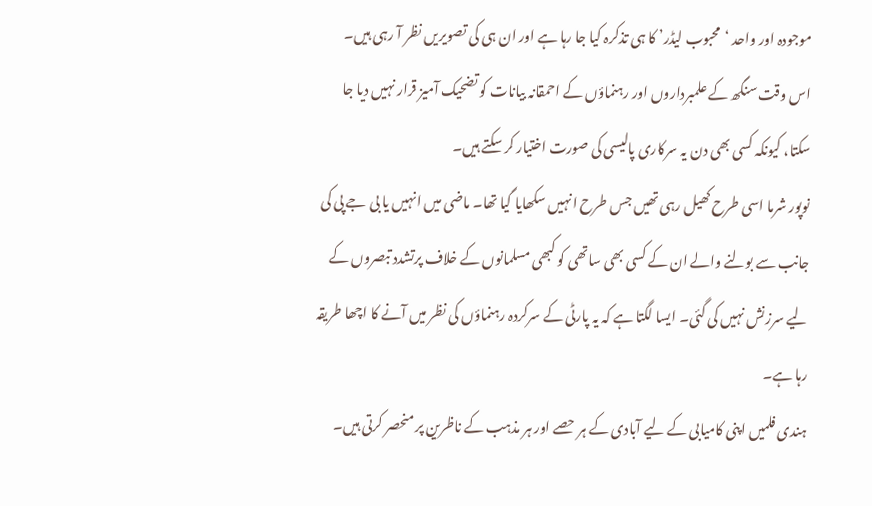موجودہ اور واحد ‘محبوب لیڈر’ کا ہی تذکرہ کیا جا رہا ہے اور ان ہی کی تصویریں نظر آ رہی ہیں۔
اس وقت سنگھ کے علمبرداروں اور رہنماؤں کے احمقانہ بیانات کو تضحیک آمیز قرار نہیں دیا جا سکتا، کیونکہ کسی بھی دن یہ سرکاری پالیسی کی صورت اختیار کر سکتے ہیں۔
نوپور شرما اسی طرح کھیل رہی تھیں جس طرح انہیں سکھایا گیا تھا۔ ماضی میں انہیں یا بی جے پی کی جانب سے بولنے والے ان کے کسی بھی ساتھی کو کبھی مسلمانوں کے خلاف پرتشدد تبصروں کے لیے سرزنش نہیں کی گئی۔ ایسا لگتا ہے کہ یہ پارٹی کے سرکردہ رہنماؤں کی نظر میں آنے کا اچھا طریقہ رہا ہے۔
ہندی فلمیں اپنی کامیابی کے لیے آبادی کے ہر حصے اور ہر مذہب کے ناظرین پر منحصر کرتی ہیں۔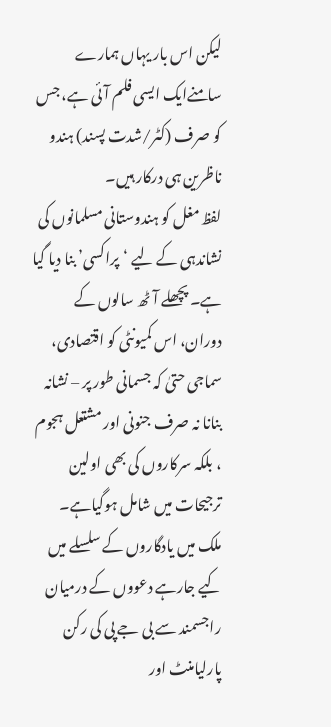لیکن اس بار یہاں ہمارے سامنےایک ایسی فلم آئی ہے، جس کو صرف (کٹر/شدت پسند) ہندو ناظرین ہی درکار ہیں۔
لفظ مغل کو ہندوستانی مسلمانوں کی نشاندہی کے لیے ‘پراکسی’ بنا دیا گیا ہے۔ پچھلے آٹھ سالوں کے دوران، اس کمیونٹی کو اقتصادی، سماجی حتیٰ کہ جسمانی طور پر – نشانہ بنانا نہ صرف جنونی اور مشتعل ہجوم ، بلکہ سرکاروں کی بھی اولین ترجیحات میں شامل ہوگیاہے۔
ملک میں یادگاروں کے سلسلے میں کیے جارہے دعووں کے درمیان راجسمند سے بی جے پی کی رکن پارلیامنٹ اور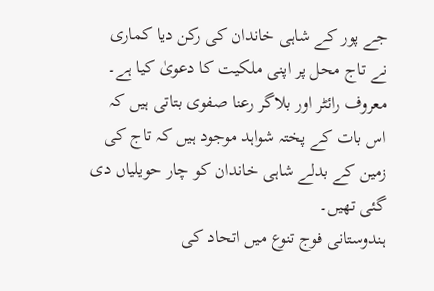جے پور کے شاہی خاندان کی رکن دیا کماری نے تاج محل پر اپنی ملکیت کا دعویٰ کیا ہے۔ معروف رائٹر اور بلاگر رعنا صفوی بتاتی ہیں کہ اس بات کے پختہ شواہد موجود ہیں کہ تاج کی زمین کے بدلے شاہی خاندان کو چار حویلیاں دی گئی تھیں۔
ہندوستانی فوج تنوع میں اتحاد کی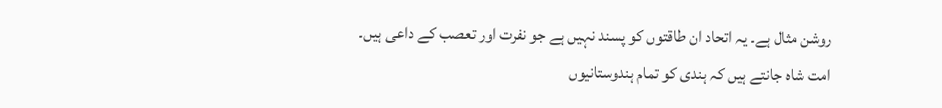روشن مثال ہے۔ یہ اتحاد ان طاقتوں کو پسند نہیں ہے جو نفرت اور تعصب کے داعی ہیں۔
امت شاہ جانتے ہیں کہ ہندی کو تمام ہندوستانیوں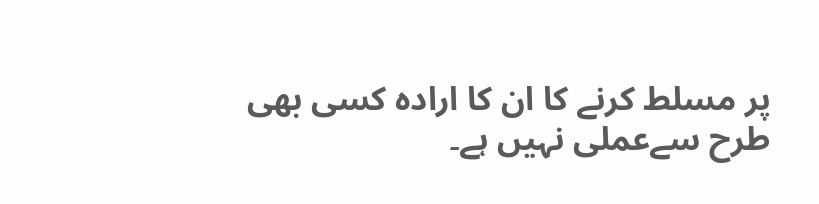پر مسلط کرنے کا ان کا ارادہ کسی بھی طرح سےعملی نہیں ہے۔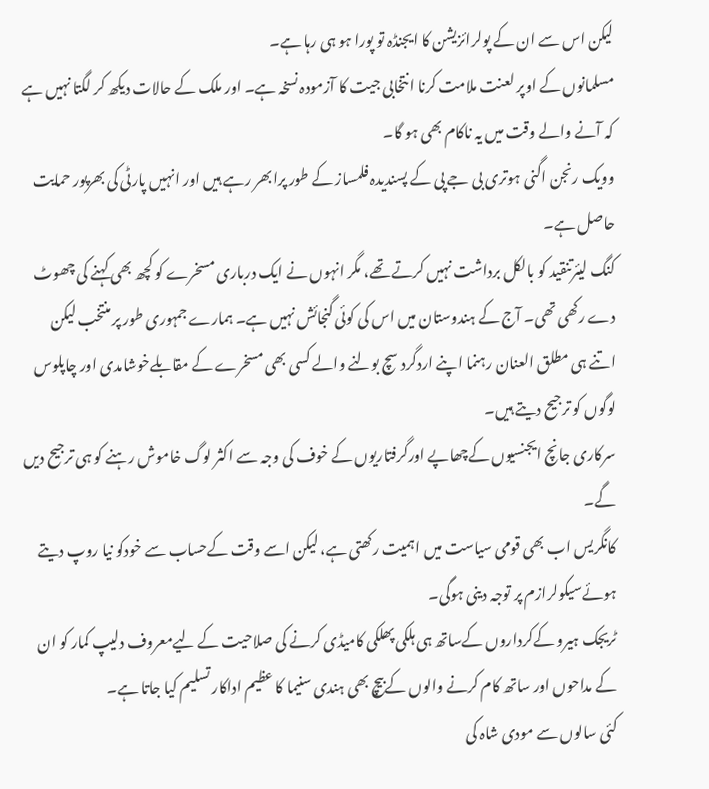لیکن اس سے ان کے پولرائزیشن کا ایجنڈہ تو پورا ہو ہی رہا ہے۔
مسلمانوں کے اوپر لعنت ملامت کرنا انتخابی جیت کا آزمودہ نسخہ ہے۔ اور ملک کے حالات دیکھ کر لگتا نہیں ہے کہ آنے والے وقت میں یہ ناکام بھی ہو گا۔
وویک رنجن اگنی ہوتری بی جے پی کے پسندیدہ فلمساز کے طور پرابھر رہے ہیں اور انہیں پارٹی کی بھرپور حمایت حاصل ہے۔
کنگ لیئرتنقید کو بالکل برداشت نہیں کرتے تھے، مگر انہوں نے ایک درباری مسخرے کو کچھ بھی کہنے کی چھوٹ دے رکھی تھی۔ آج کے ہندوستان میں اس کی کوئی گنجائش نہیں ہے۔ ہمارے جمہوری طور پر منتخب لیکن اتنے ہی مطلق العنان رہنما اپنے اردگرد سچ بولنے والے کسی بھی مسخرے کے مقابلےخوشامدی اور چاپلوس لوگوں کو ترجیح دیتے ہیں۔
سرکاری جانچ ایجنسیوں کےچھاپے اورگرفتاریوں کے خوف کی وجہ سے اکثر لوگ خاموش رہنے کو ہی ترجیح دیں گے۔
کانگریس اب بھی قومی سیاست میں اہمیت رکھتی ہے، لیکن اسے وقت کےحساب سے خودکو نیا روپ دیتے ہوئےسیکولرازم پر توجہ دینی ہوگی۔
ٹریجک ہیرو کےکرداروں کےساتھ ہی ہلکی پھلکی کامیڈی کرنے کی صلاحیت کے لیےمعروف دلیپ کمار کو ان کے مداحوں اور ساتھ کام کرنے والوں کےبیچ بھی ہندی سنیما کا عظیم اداکار تسلیم کیا جاتا ہے۔
کئی سالوں سے مودی شاہ کی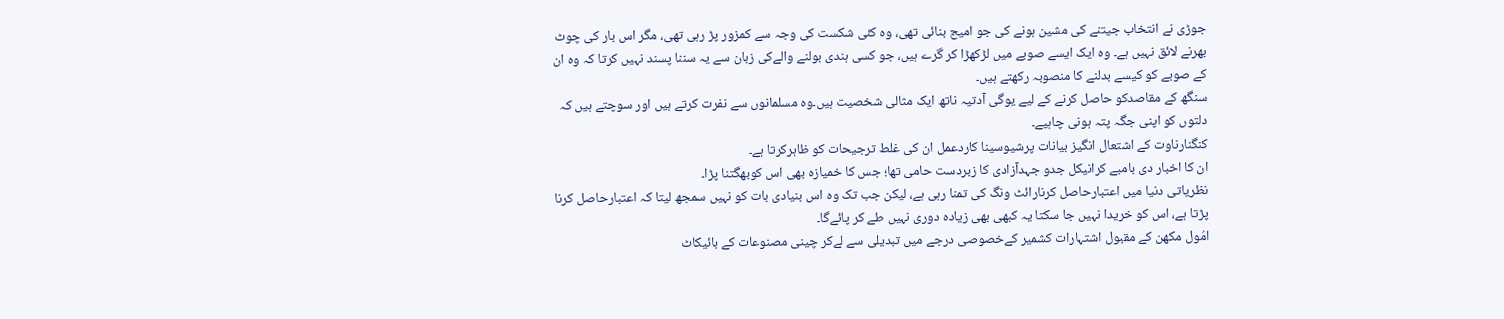جوڑی نے انتخاب جیتنے کی مشین ہونے کی جو امیج بنائی تھی، وہ کئی شکست کی وجہ سے کمزور پڑ رہی تھی، مگر اس بار کی چوٹ بھرنے لائق نہیں ہے۔ وہ ایک ایسے صوبے میں لڑکھڑا کر گرے ہیں، جو کسی ہندی بولنے والےکی زبان سے یہ سننا پسند نہیں کرتا کہ وہ ان کے صوبے کو کیسے بدلنے کا منصوبہ رکھتے ہیں۔
سنگھ کے مقاصدکو حاصل کرنے کے لیے یوگی آدتیہ ناتھ ایک مثالی شخصیت ہیں۔وہ مسلمانوں سے نفرت کرتے ہیں اور سوچتے ہیں کہ دلتوں کو اپنی جگہ پتہ ہونی چاہیے۔
کنگنارناوت کے اشتعال انگیز بیانات پرشیوسینا کاردعمل ان کی غلط ترجیحات کو ظاہرکرتا ہے۔
ان کا اخبار دی بامبے کرانیکل جدو جہدآزادی کا زبردست حامی تھا؛ جس کا خمیازہ بھی اس کوبھگتنا پڑا۔
نظریاتی دنیا میں اعتبارحاصل کرنارائٹ ونگ کی تمنا رہی ہے، لیکن جب تک وہ اس بنیادی بات کو نہیں سمجھ لیتا کہ اعتبارحاصل کرنا پڑتا ہے، اس کو خریدا نہیں جا سکتا یہ کبھی بھی زیادہ دوری نہیں طے کر پائےگا۔
امُول مکھن کے مقبول اشتہارات کشمیر کےخصوصی درجے میں تبدیلی سے لےکر چینی مصنوعات کے بائیکاٹ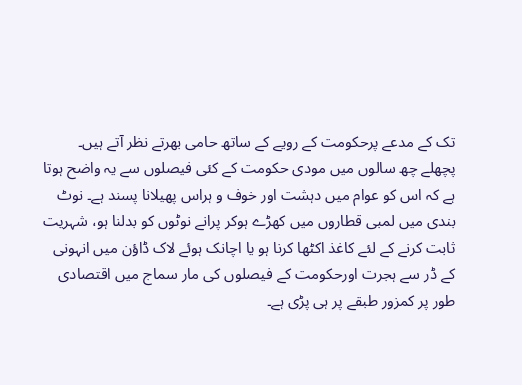تک کے مدعے پرحکومت کے رویے کے ساتھ حامی بھرتے نظر آتے ہیں۔
پچھلے چھ سالوں میں مودی حکومت کے کئی فیصلوں سے یہ واضح ہوتا ہے کہ اس کو عوام میں دہشت اور خوف و ہراس پھیلانا پسند ہے۔ نوٹ بندی میں لمبی قطاروں میں کھڑے ہوکر پرانے نوٹوں کو بدلنا ہو، شہریت ثابت کرنے کے لئے کاغذ اکٹھا کرنا ہو یا اچانک ہوئے لاک ڈاؤن میں انہونی کے ڈر سے ہجرت اورحکومت کے فیصلوں کی مار سماج میں اقتصادی طور پر کمزور طبقے پر ہی پڑی ہے۔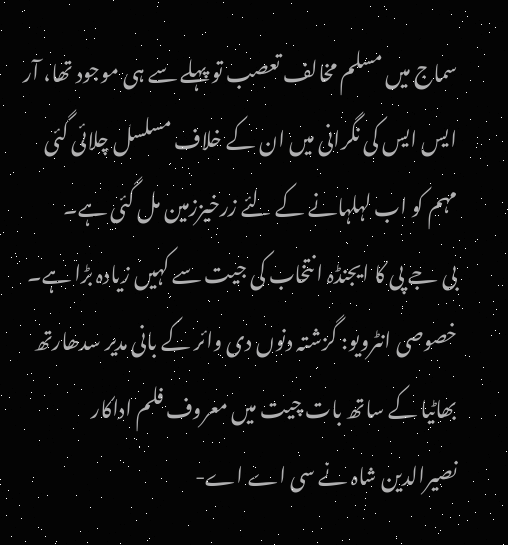سماج میں مسلم مخالف تعصب تو پہلے سے ہی موجود تھا، آر ایس ایس کی نگرانی میں ان کے خلاف مسلسل چلائی گئی مہم کو اب لہلہانے کے لئے زرخیززمین مل گئی ہے۔
بی جے پی کا ایجنڈہ انتخاب کی جیت سے کہیں زیادہ بڑا ہے۔
خصوصی انٹرویو: گزشتہ دنوں دی وائر کے بانی مدیر سدھارتھ بھاٹیا کے ساتھ بات چیت میں معروف فلم اداکار نصیرالدین شاہ نے سی اے اے-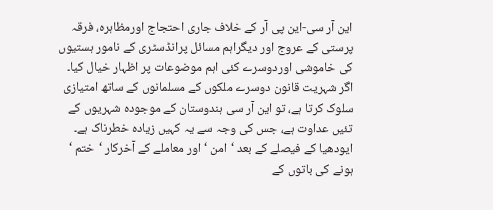این آر سی-این پی آر کے خلاف جاری احتجاج اورمظاہرہ، فرقہ پرستی کے عروج اور دیگراہم مسائل پرانڈسٹری کے نامور ہستیوں کی خاموشی اوردوسرے کئی اہم موضوعات پر اظہار خیال کیا۔
اگر شہریت قانون دوسرے ملکوں کے مسلمانوں کے ساتھ امتیازی سلوک کرتا ہے، تو این آر سی ہندوستان کے موجودہ شہریوں کے تئیں عداوت ہے، جس کی وجہ سے یہ کہیں زیادہ خطرناک ہے۔
ایودھیا کے فیصلے کے بعد ‘امن ‘ اور معاملے کے آخرکار ‘ختم ‘ ہونے کی باتوں کے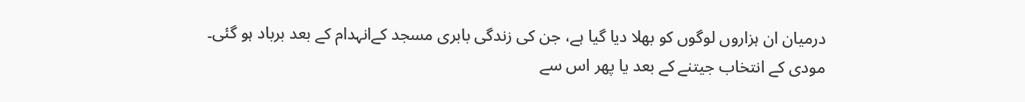درمیان ان ہزاروں لوگوں کو بھلا دیا گیا ہے، جن کی زندگی بابری مسجد کےانہدام کے بعد برباد ہو گئی۔
مودی کے انتخاب جیتنے کے بعد یا پھر اس سے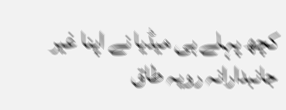کچھ پہلے ہی میڈیا نے اپنا غیر جانبدارانہ رویہ طاق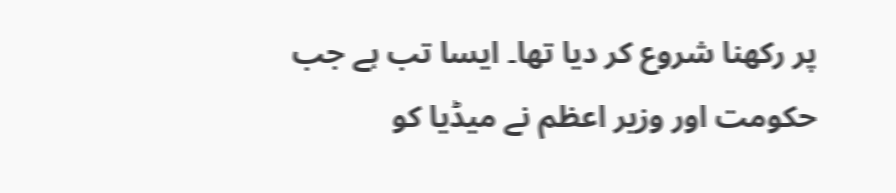پر رکھنا شروع کر دیا تھا۔ ایسا تب ہے جب حکومت اور وزیر اعظم نے میڈیا کو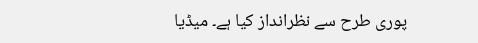پوری طرح سے نظرانداز کیا ہے۔ میڈیا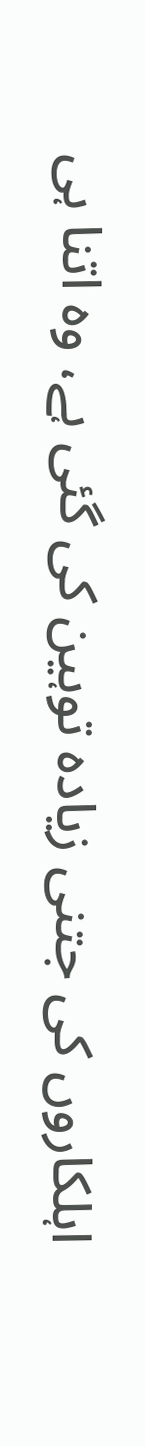اہلکاروں کی جتنی زیادہ توہین کی گئی ہے، وہ اتنا ہی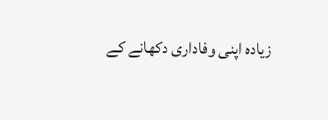زیادہ اپنی وفاداری دکھانے کے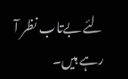لئے بےتاب نظر آ رہے ہیں۔